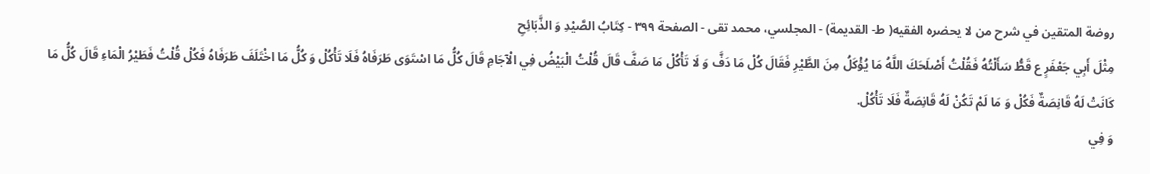روضة المتقين في شرح من لا يحضره الفقيه( ط- القديمة) - المجلسي، محمد تقى - الصفحة ٣٩٩ - كِتَابُ الصَّيْدِ وَ الذَّبَائِحِ
مِثْلَ أَبِي جَعْفَرٍ ع قَطُّ سَأَلْتُهُ فَقُلْتُ أَصْلَحَكَ اللَّهُ مَا يُؤْكَلُ مِنَ الطَّيْرِ فَقَالَ كُلْ مَا دَفَّ وَ لَا تَأْكُلْ مَا صَفَّ قَالَ قُلْتُ الْبَيْضُ فِي الْآجَامِ قَالَ كُلُّ مَا اسْتَوَى طَرَفَاهُ فَلَا تَأْكُلْ وَ كُلُّ مَا اخْتَلَفَ طَرَفَاهُ فَكُلْ قُلْتُ فَطَيْرُ الْمَاءِ قَالَ كُلُّ مَا كَانَتْ لَهُ قَانِصَةٌ فَكُلْ وَ مَا لَمْ تَكُنْ لَهُ قَانِصَةٌ فَلَا تَأْكُلْ.
وَ فِي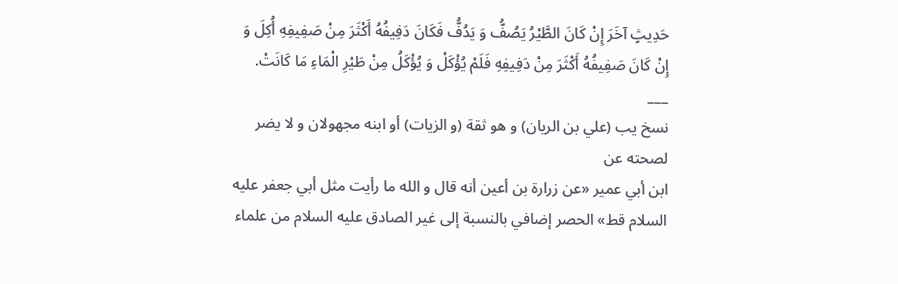حَدِيثٍ آخَرَ إِنْ كَانَ الطَّيْرُ يَصُفُّ وَ يَدُفُّ فَكَانَ دَفِيفُهُ أَكْثَرَ مِنْ صَفِيفِهِ أُكِلَ وَ إِنْ كَانَ صَفِيفُهُ أَكْثَرَ مِنْ دَفِيفِهِ فَلَمْ يُؤْكَلْ وَ يُؤْكَلُ مِنْ طَيْرِ الْمَاءِ مَا كَانَتْ.
___
نسخ يب (علي بن الريان) و هو ثقة (و الزيات) أو ابنه مجهولان و لا يضر لصحته عن
ابن أبي عمير «عن زرارة بن أعين أنه قال و الله ما رأيت مثل أبي جعفر عليه
السلام قط» الحصر إضافي بالنسبة إلى غير الصادق عليه السلام من علماء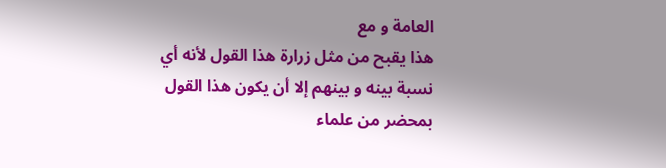العامة و مع
هذا يقبح من مثل زرارة هذا القول لأنه أي نسبة بينه و بينهم إلا أن يكون هذا القول
بمحضر من علماء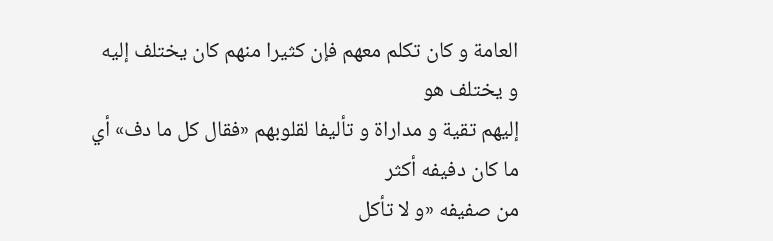العامة و كان تكلم معهم فإن كثيرا منهم كان يختلف إليه و يختلف هو
إليهم تقية و مداراة و تأليفا لقلوبهم «فقال كل ما دف» أي ما كان دفيفه أكثر
من صفيفه «و لا تأكل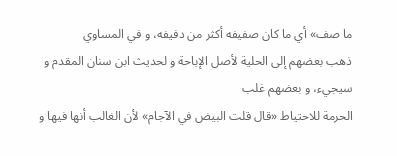ما صف» أي ما كان صفيفه أكثر من دفيفه، و في المساوي
ذهب بعضهم إلى الحلية لأصل الإباحة و لحديث ابن سنان المقدم و سيجيء، و بعضهم غلب
الحرمة للاحتياط «قال قلت البيض في الآجام» لأن الغالب أنها فيها و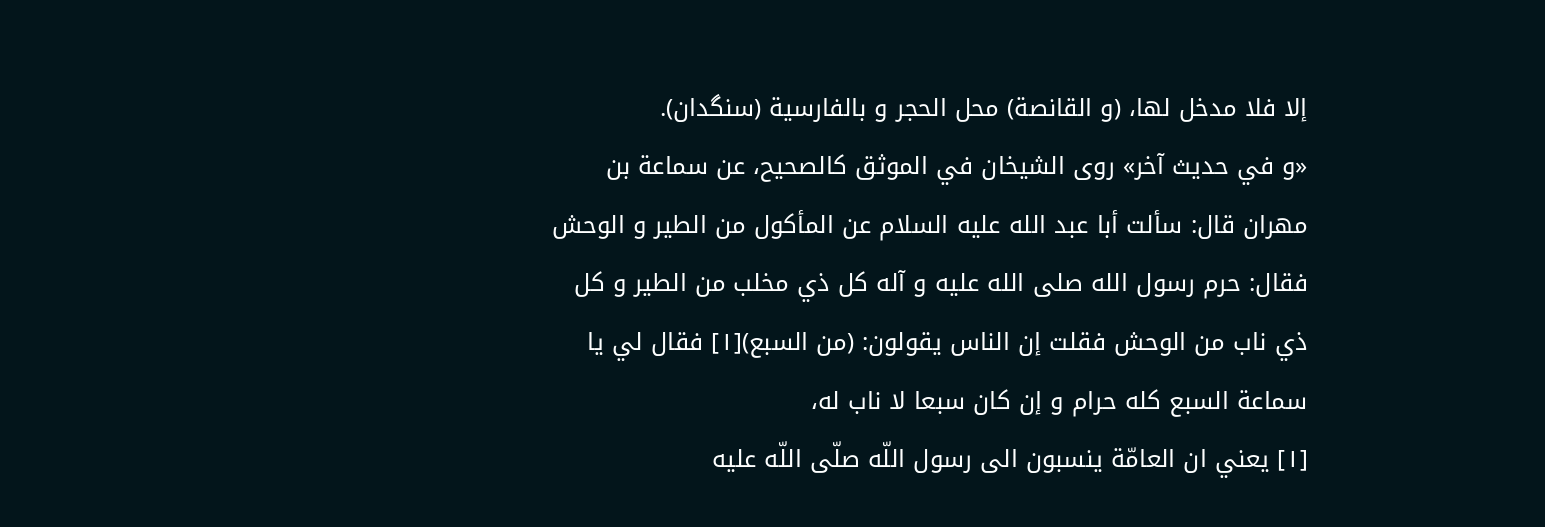إلا فلا مدخل لها، (و القانصة) محل الحجر و بالفارسية (سنگدان).
«و في حديث آخر» روى الشيخان في الموثق كالصحيح، عن سماعة بن مهران قال: سألت أبا عبد الله عليه السلام عن المأكول من الطير و الوحش فقال: حرم رسول الله صلى الله عليه و آله كل ذي مخلب من الطير و كل ذي ناب من الوحش فقلت إن الناس يقولون: (من السبع)[١] فقال لي يا سماعة السبع كله حرام و إن كان سبعا لا ناب له،
[١] يعني ان العامّة ينسبون الى رسول اللّه صلّى اللّه عليه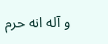و آله انه حرم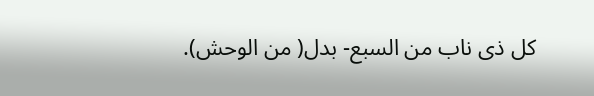كل ذى ناب من السبع- بدل( من الوحش).